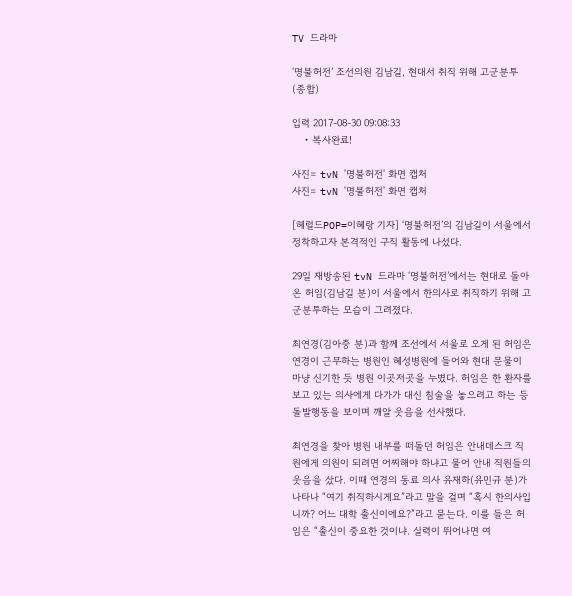TV 드라마

‘명불허전’ 조선의원 김남길, 현대서 취직 위해 고군분투 (종합)

입력 2017-08-30 09:08:33
    • 복사완료!

사진= tvN '명불허전' 화면 캡처
사진= tvN '명불허전' 화면 캡처

[헤럴드POP=이혜랑 기자] ‘명불허전’의 김남길이 서울에서 정착하고자 본격적인 구직 활동에 나섰다.

29일 재방송된 tvN 드라마 ‘명불허전’에서는 현대로 돌아온 허임(김남길 분)이 서울에서 한의사로 취직하기 위해 고군분투하는 모습이 그려졌다.

최연경(김아중 분)과 함께 조선에서 서울로 오게 된 허임은 연경이 근무하는 병원인 혜성병원에 들어와 현대 문물이 마냥 신기한 듯 병원 이곳저곳을 누볐다. 허임은 한 환자를 보고 있는 의사에게 다가가 대신 침술을 놓으려고 하는 등 돌발행동을 보이며 깨알 웃음을 선사했다.

최연경을 찾아 병원 내부를 떠돌던 허임은 안내데스크 직원에게 의원이 되려면 어찌해야 하냐고 물어 안내 직원들의 웃음을 샀다. 이때 연경의 동료 의사 유재하(유민규 분)가 나타나 “여기 취직하시게요”라고 말을 걸며 “혹시 한의사입니까? 어느 대학 출신이에요?”라고 묻는다. 이를 들은 허임은 “출신이 중요한 것이냐. 실력이 뛰어나면 여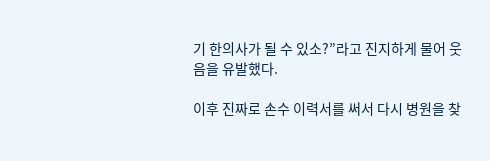기 한의사가 될 수 있소?”라고 진지하게 물어 웃음을 유발했다.

이후 진짜로 손수 이력서를 써서 다시 병원을 찾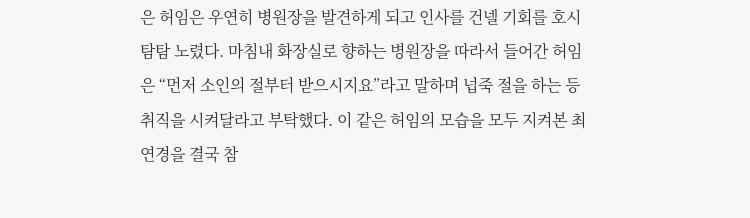은 허임은 우연히 병원장을 발견하게 되고 인사를 건넬 기회를 호시탐탐 노렸다. 마침내 화장실로 향하는 병원장을 따라서 들어간 허임은 “먼저 소인의 절부터 받으시지요”라고 말하며 넙죽 절을 하는 등 취직을 시켜달라고 부탁했다. 이 같은 허임의 모습을 모두 지켜본 최연경을 결국 참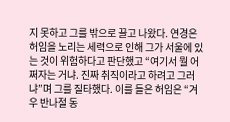지 못하고 그를 밖으로 끌고 나왔다. 연경은 허임을 노리는 세력으로 인해 그가 서울에 있는 것이 위험하다고 판단했고 “여기서 뭘 어쩌자는 거냐. 진짜 취직이라고 하려고 그러냐”며 그를 질타했다. 이를 들은 허임은 “겨우 반나절 동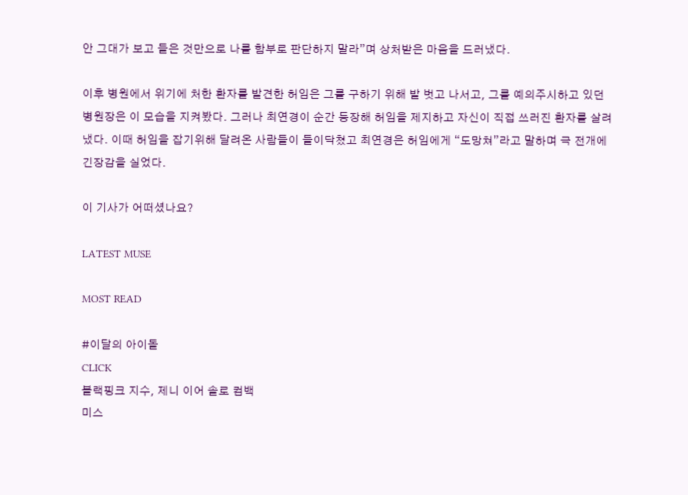안 그대가 보고 들은 것만으로 나를 함부로 판단하지 말라”며 상처받은 마음을 드러냈다.

이후 병원에서 위기에 처한 환자를 발견한 허임은 그를 구하기 위해 발 벗고 나서고, 그를 예의주시하고 있던 병원장은 이 모습을 지켜봤다. 그러나 최연경이 순간 등장해 허임을 제지하고 자신이 직접 쓰러진 환자를 살려냈다. 이때 허임을 잡기위해 달려온 사람들이 들이닥쳤고 최연경은 허임에게 “도망쳐”라고 말하며 극 전개에 긴장감을 실었다.

이 기사가 어떠셨나요?

LATEST MUSE

MOST READ

#이달의 아이돌
CLICK
블랙핑크 지수, 제니 이어 솔로 컴백
미스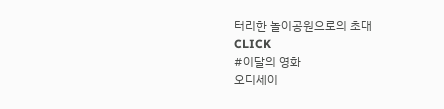터리한 놀이공원으로의 초대
CLICK
#이달의 영화
오디세이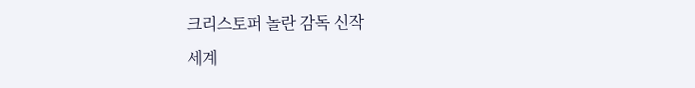크리스토퍼 놀란 감독 신작
세계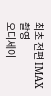최초 전편 IMAX 촬영
오디세이